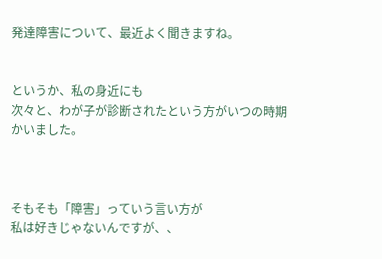発達障害について、最近よく聞きますね。


というか、私の身近にも
次々と、わが子が診断されたという方がいつの時期かいました。



そもそも「障害」っていう言い方が
私は好きじゃないんですが、、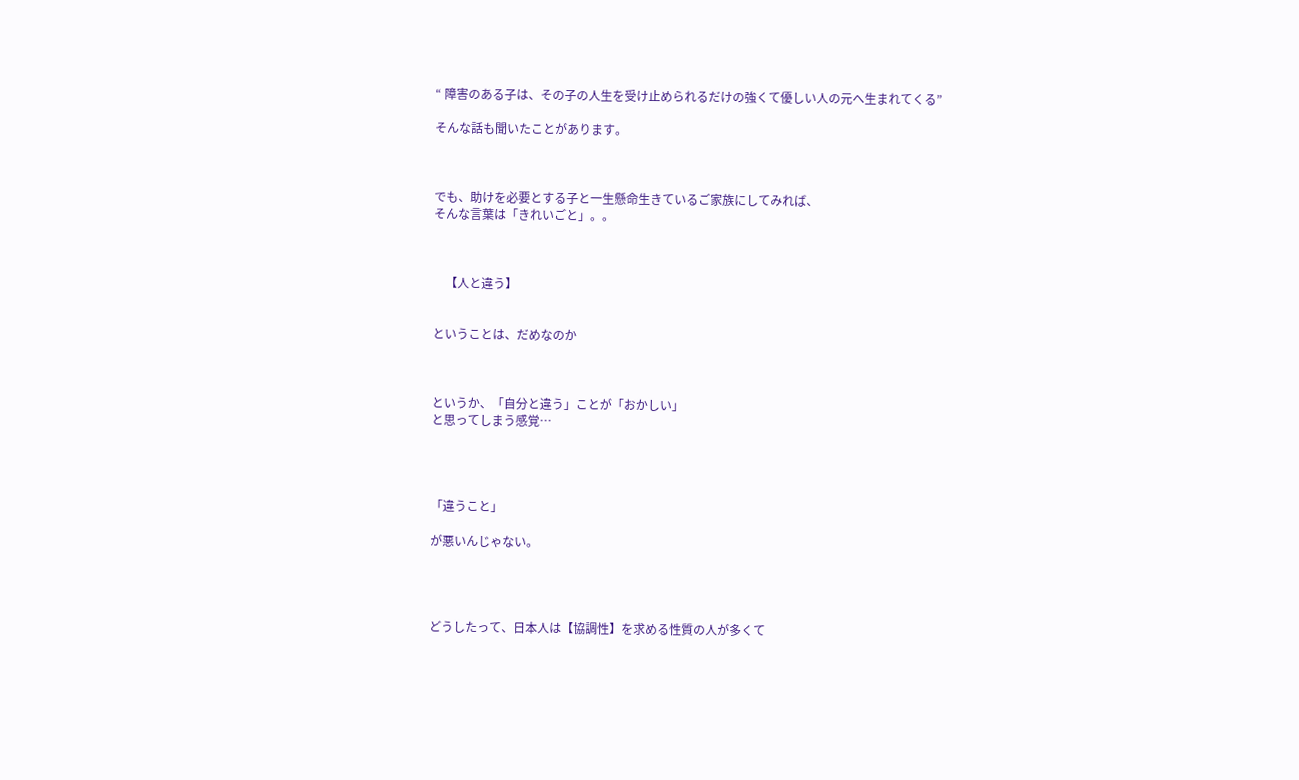“ 障害のある子は、その子の人生を受け止められるだけの強くて優しい人の元へ生まれてくる”

そんな話も聞いたことがあります。



でも、助けを必要とする子と一生懸命生きているご家族にしてみれば、
そんな言葉は「きれいごと」。。



    【人と違う】


ということは、だめなのか



というか、「自分と違う」ことが「おかしい」
と思ってしまう感覚…




「違うこと」

が悪いんじゃない。




どうしたって、日本人は【協調性】を求める性質の人が多くて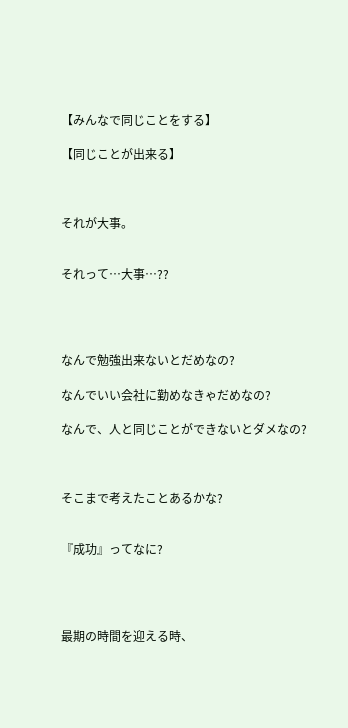【みんなで同じことをする】

【同じことが出来る】



それが大事。


それって…大事…??




なんで勉強出来ないとだめなの?

なんでいい会社に勤めなきゃだめなの?

なんで、人と同じことができないとダメなの?



そこまで考えたことあるかな?


『成功』ってなに?




最期の時間を迎える時、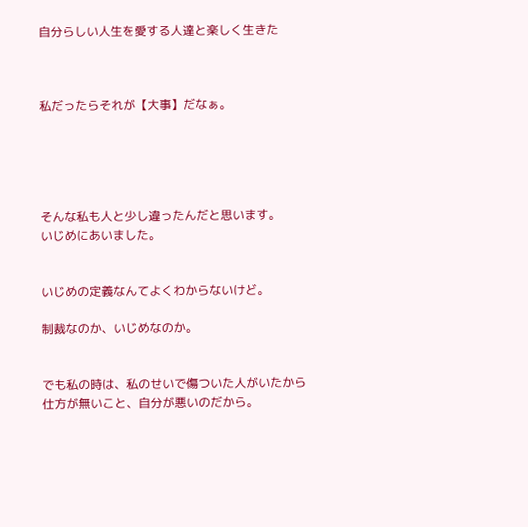自分らしい人生を愛する人達と楽しく生きた



私だったらそれが【大事】だなぁ。





そんな私も人と少し違ったんだと思います。
いじめにあいました。


いじめの定義なんてよくわからないけど。

制裁なのか、いじめなのか。


でも私の時は、私のせいで傷ついた人がいたから
仕方が無いこと、自分が悪いのだから。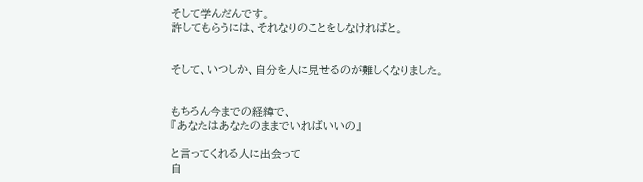そして学んだんです。
許してもらうには、それなりのことをしなければと。


そして、いつしか、自分を人に見せるのが難しくなりました。


もちろん今までの経緯で、
『あなたはあなたのままでいればいいの』

と言ってくれる人に出会って
自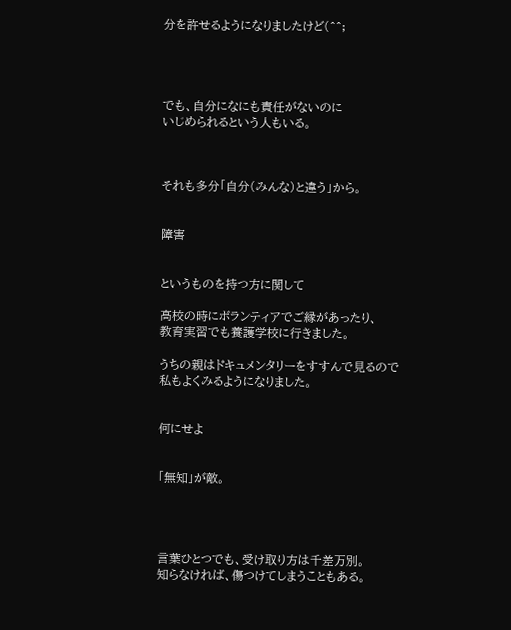分を許せるようになりましたけど(^^;




でも、自分になにも責任がないのに
いじめられるという人もいる。



それも多分「自分(みんな)と違う」から。


障害


というものを持つ方に関して

高校の時にボランティアでご縁があったり、
教育実習でも養護学校に行きました。

うちの親はドキュメンタリーをすすんで見るので
私もよくみるようになりました。


何にせよ


「無知」が敵。




言葉ひとつでも、受け取り方は千差万別。
知らなければ、傷つけてしまうこともある。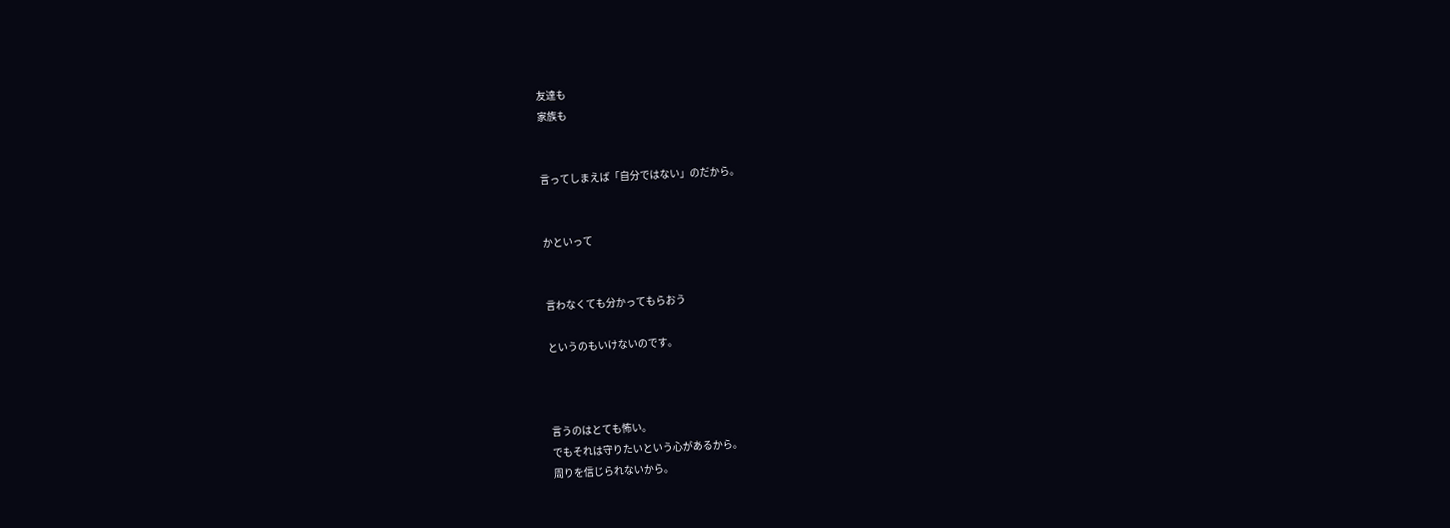友達も
家族も


言ってしまえば「自分ではない」のだから。


かといって


言わなくても分かってもらおう

というのもいけないのです。



言うのはとても怖い。
でもそれは守りたいという心があるから。
周りを信じられないから。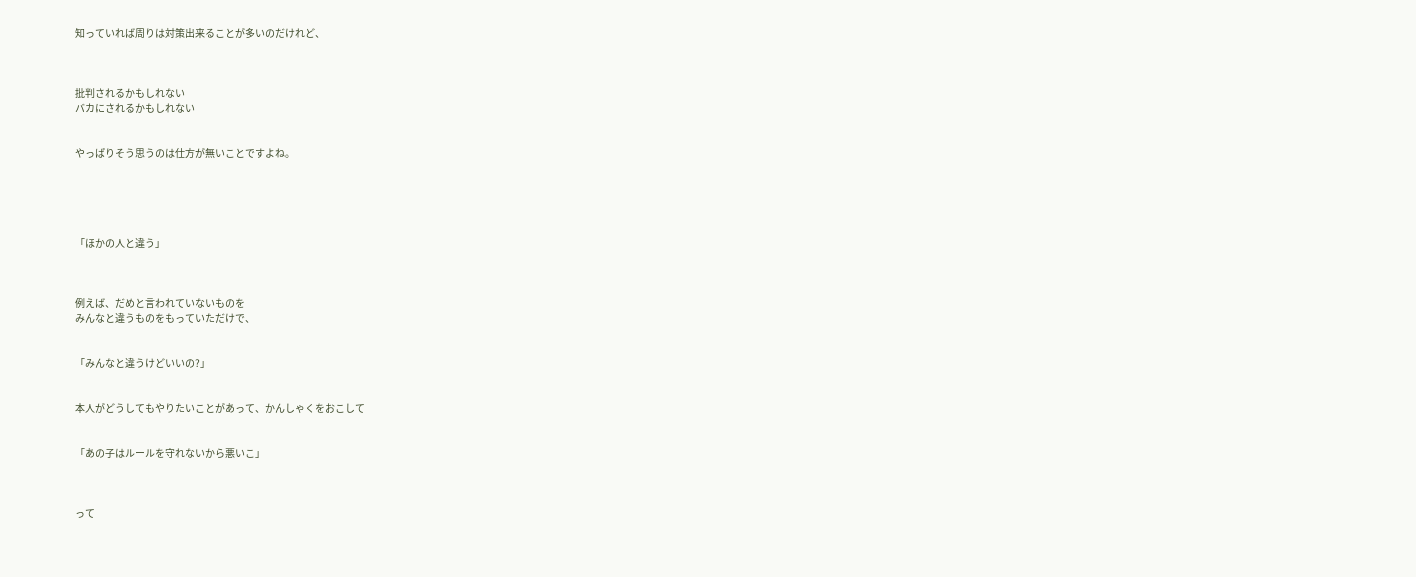知っていれば周りは対策出来ることが多いのだけれど、



批判されるかもしれない
バカにされるかもしれない


やっぱりそう思うのは仕方が無いことですよね。





「ほかの人と違う」



例えば、だめと言われていないものを
みんなと違うものをもっていただけで、


「みんなと違うけどいいの?」


本人がどうしてもやりたいことがあって、かんしゃくをおこして


「あの子はルールを守れないから悪いこ」



って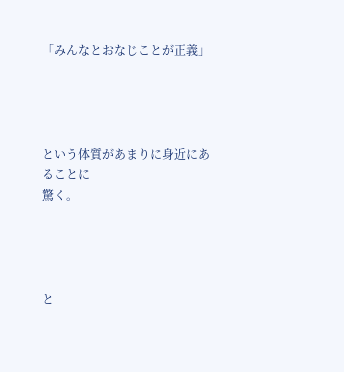「みんなとおなじことが正義」




という体質があまりに身近にあることに
驚く。




と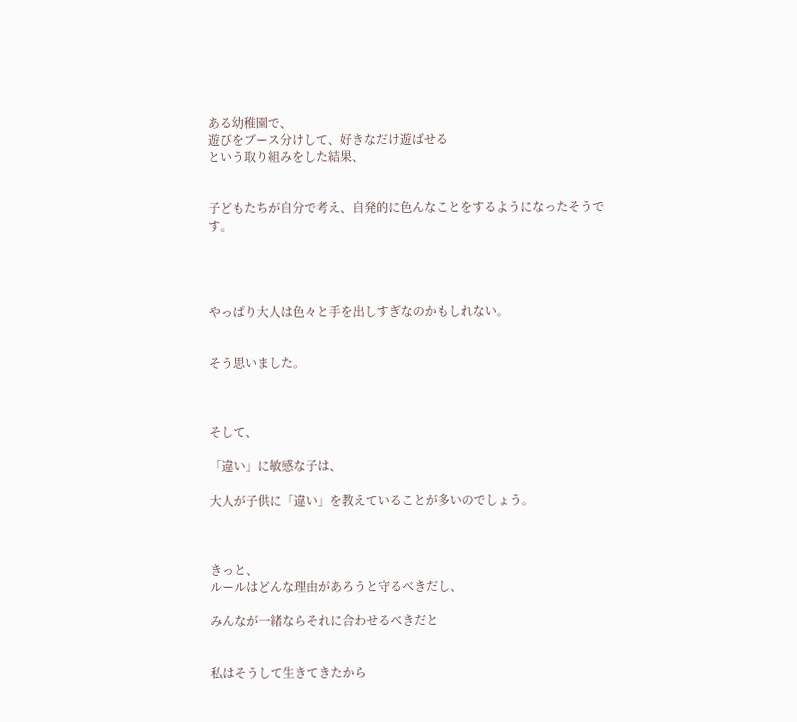ある幼稚園で、
遊びをブース分けして、好きなだけ遊ばせる
という取り組みをした結果、


子どもたちが自分で考え、自発的に色んなことをするようになったそうです。




やっぱり大人は色々と手を出しすぎなのかもしれない。


そう思いました。



そして、

「違い」に敏感な子は、

大人が子供に「違い」を教えていることが多いのでしょう。



きっと、
ルールはどんな理由があろうと守るべきだし、

みんなが一緒ならそれに合わせるべきだと


私はそうして生きてきたから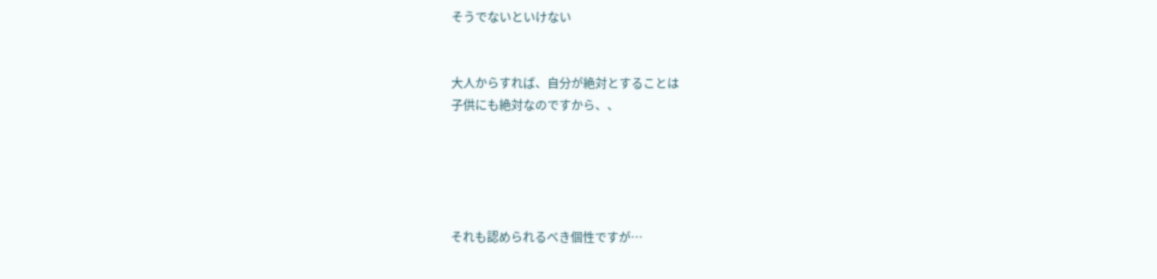そうでないといけない


大人からすれば、自分が絶対とすることは
子供にも絶対なのですから、、





それも認められるべき個性ですが…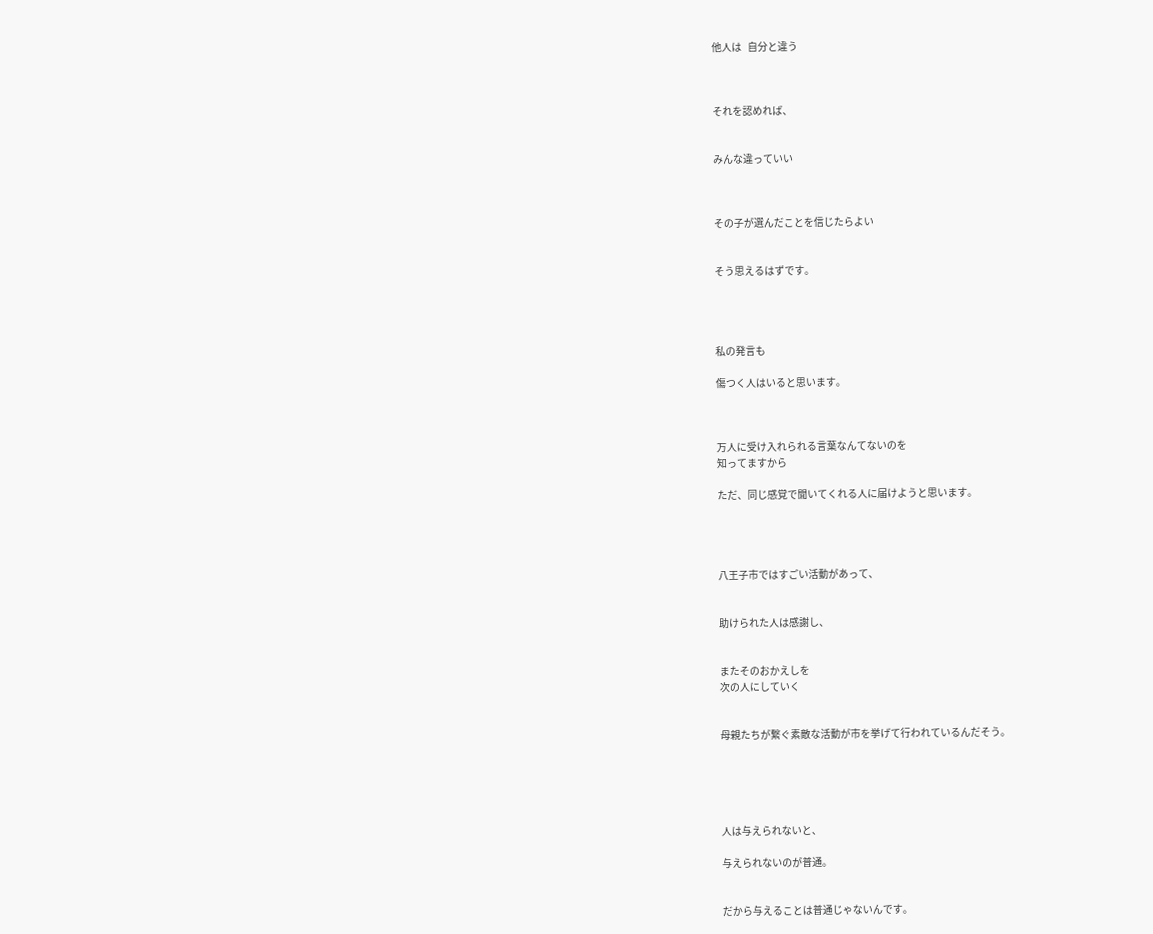他人は   自分と違う



それを認めれば、


みんな違っていい



その子が選んだことを信じたらよい


そう思えるはずです。




私の発言も

傷つく人はいると思います。



万人に受け入れられる言葉なんてないのを
知ってますから

ただ、同じ感覚で聞いてくれる人に届けようと思います。




八王子市ではすごい活動があって、


助けられた人は感謝し、


またそのおかえしを
次の人にしていく


母親たちが繋ぐ素敵な活動が市を挙げて行われているんだそう。





人は与えられないと、

与えられないのが普通。


だから与えることは普通じゃないんです。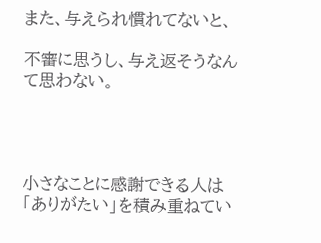また、与えられ慣れてないと、

不審に思うし、与え返そうなんて思わない。




小さなことに感謝できる人は
「ありがたい」を積み重ねてい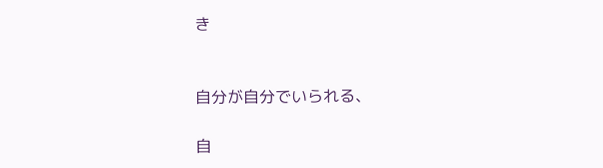き


自分が自分でいられる、

自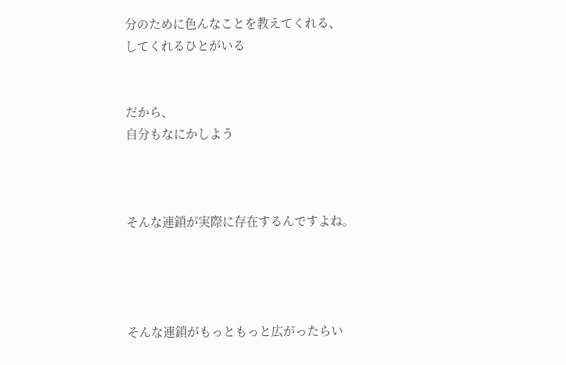分のために色んなことを教えてくれる、
してくれるひとがいる


だから、
自分もなにかしよう



そんな連鎖が実際に存在するんですよね。




そんな連鎖がもっともっと広がったらい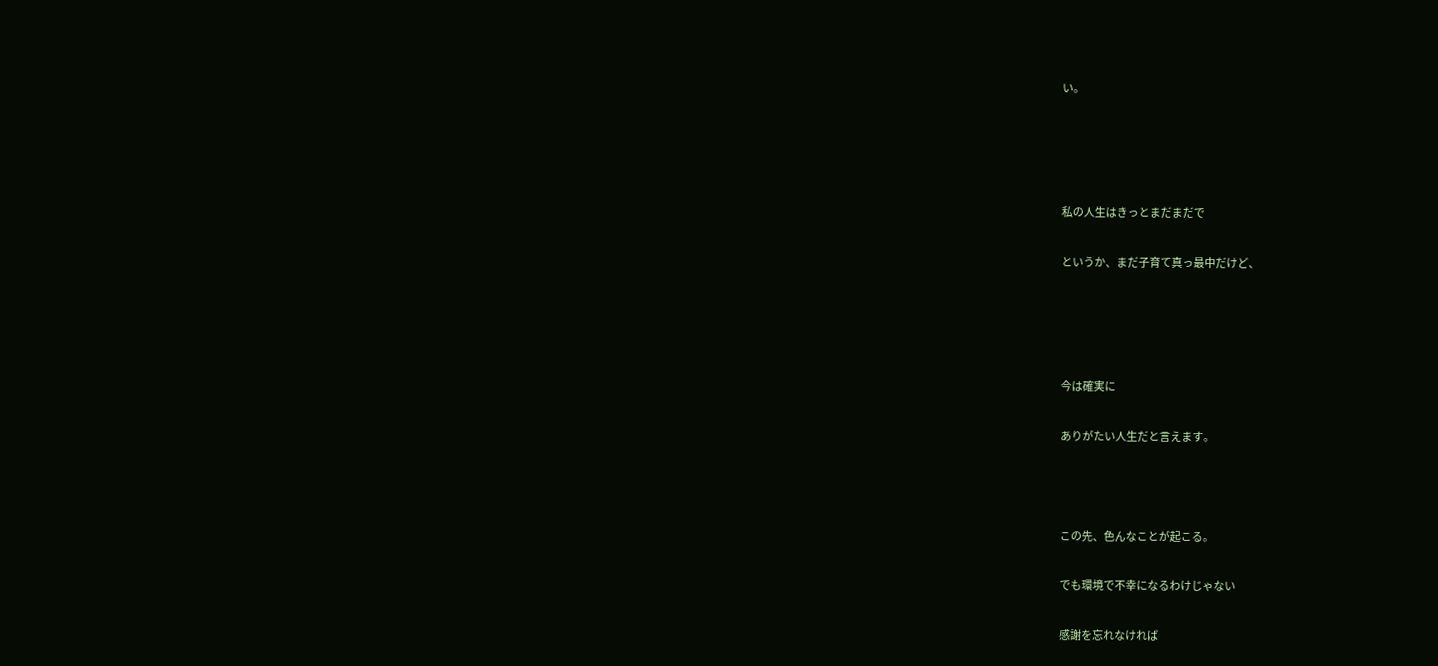い。




私の人生はきっとまだまだで

というか、まだ子育て真っ最中だけど、




今は確実に

ありがたい人生だと言えます。



この先、色んなことが起こる。

でも環境で不幸になるわけじゃない

感謝を忘れなければ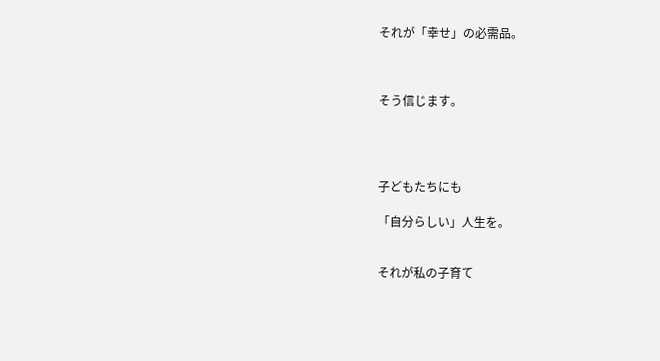それが「幸せ」の必需品。



そう信じます。




子どもたちにも

「自分らしい」人生を。


それが私の子育て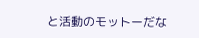と活動のモットーだな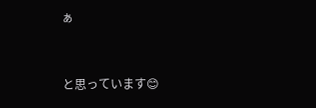ぁ


と思っています😊